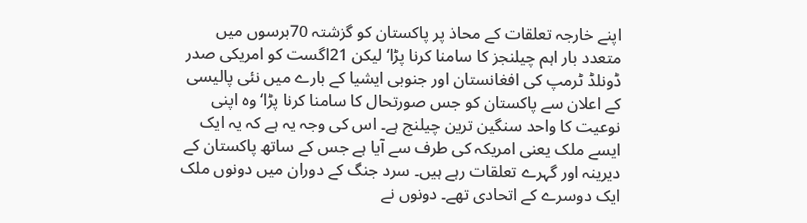اپنے خارجہ تعلقات کے محاذ پر پاکستان کو گزشتہ 70برسوں میں متعدد بار اہم چیلنجز کا سامنا کرنا پڑا‘ لیکن 21اگست کو امریکی صدر ڈونلڈ ٹرمپ کی افغانستان اور جنوبی ایشیا کے بارے میں نئی پالیسی کے اعلان سے پاکستان کو جس صورتحال کا سامنا کرنا پڑا‘ وہ اپنی نوعیت کا واحد سنگین ترین چیلنج ہے۔ اس کی وجہ یہ ہے کہ یہ ایک ایسے ملک یعنی امریکہ کی طرف سے آیا ہے جس کے ساتھ پاکستان کے دیرینہ اور گہرے تعلقات رہے ہیں۔ سرد جنگ کے دوران میں دونوں ملک ایک دوسرے کے اتحادی تھے۔ دونوں نے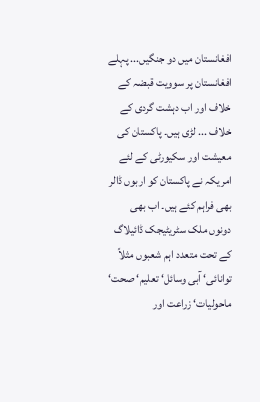افغانستان میں دو جنگیں... پہلے افغانستان پر سوویت قبضہ کے خلاف اور اب دہشت گردی کے خلاف ... لڑی ہیں۔ پاکستان کی معیشت اور سکیورٹی کے لئے امریکہ نے پاکستان کو اربوں ڈالر بھی فراہم کئے ہیں۔ اب بھی دونوں ملک سٹریٹیجک ڈائیلاگ کے تحت متعدد اہم شعبوں مثلاً توانائی‘ آبی وسائل‘ تعلیم‘ صحت‘ ماحولیات‘ زراعت اور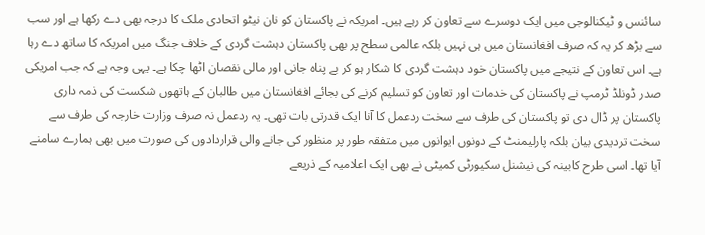سائنس و ٹیکنالوجی میں ایک دوسرے سے تعاون کر رہے ہیں۔ امریکہ نے پاکستان کو نان نیٹو اتحادی ملک کا درجہ بھی دے رکھا ہے اور سب سے بڑھ کر یہ کہ صرف افغانستان میں ہی نہیں بلکہ عالمی سطح پر بھی پاکستان دہشت گردی کے خلاف جنگ میں امریکہ کا ساتھ دے رہا ہے۔ اس تعاون کے نتیجے میں پاکستان خود دہشت گردی کا شکار ہو کر بے پناہ جانی اور مالی نقصان اٹھا چکا ہے۔ یہی وجہ ہے کہ جب امریکی صدر ڈونلڈ ٹرمپ نے پاکستان کی خدمات اور تعاون کو تسلیم کرنے کی بجائے افغانستان میں طالبان کے ہاتھوں شکست کی ذمہ داری پاکستان پر ڈال دی تو پاکستان کی طرف سے سخت ردعمل کا آنا ایک قدرتی بات تھی۔ یہ ردعمل نہ صرف وزارت خارجہ کی طرف سے سخت تردیدی بیان بلکہ پارلیمنٹ کے دونوں ایوانوں میں متفقہ طور پر منظور کی جانے والی قراردادوں کی صورت میں بھی ہمارے سامنے آیا تھا۔ اسی طرح کابینہ کی نیشنل سکیورٹی کمیٹی نے بھی ایک اعلامیہ کے ذریعے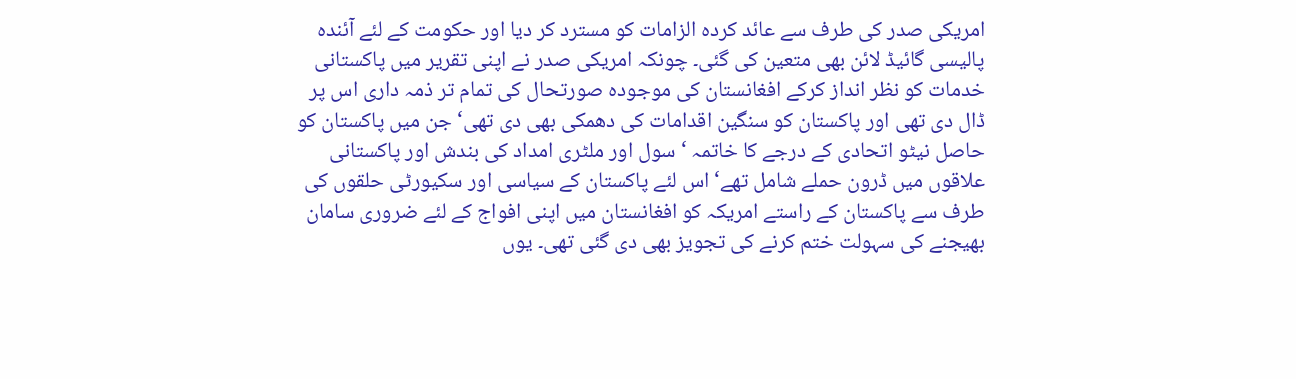امریکی صدر کی طرف سے عائد کردہ الزامات کو مسترد کر دیا اور حکومت کے لئے آئندہ پالیسی گائیڈ لائن بھی متعین کی گئی۔ چونکہ امریکی صدر نے اپنی تقریر میں پاکستانی خدمات کو نظر انداز کرکے افغانستان کی موجودہ صورتحال کی تمام تر ذمہ داری اس پر ڈال دی تھی اور پاکستان کو سنگین اقدامات کی دھمکی بھی دی تھی‘ جن میں پاکستان کو حاصل نیٹو اتحادی کے درجے کا خاتمہ ‘ سول اور ملٹری امداد کی بندش اور پاکستانی علاقوں میں ڈرون حملے شامل تھے‘ اس لئے پاکستان کے سیاسی اور سکیورٹی حلقوں کی طرف سے پاکستان کے راستے امریکہ کو افغانستان میں اپنی افواج کے لئے ضروری سامان بھیجنے کی سہولت ختم کرنے کی تجویز بھی دی گئی تھی۔ یوں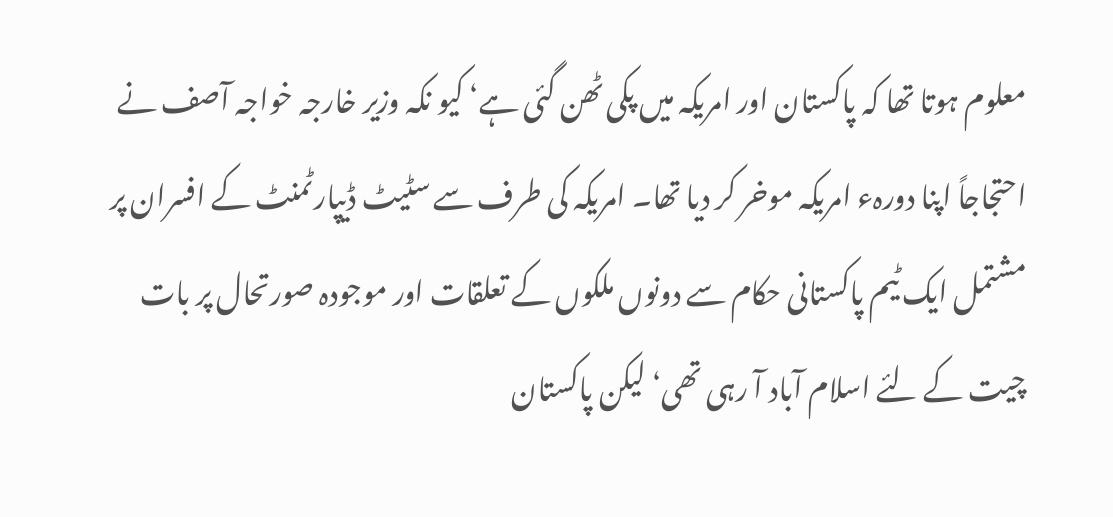معلوم ہوتا تھا کہ پاکستان اور امریکہ میں پکی ٹھن گئی ہے‘ کیو نکہ وزیر خارجہ خواجہ آصف نے احتجاجاً اپنا دورہء امریکہ موخر کر دیا تھا۔ امریکہ کی طرف سے سٹیٹ ڈیپارٹمنٹ کے افسران پر مشتمل ایک ٹیم پاکستانی حکام سے دونوں ملکوں کے تعلقات اور موجودہ صورتحال پر بات چیت کے لئے اسلام آباد آ رہی تھی‘ لیکن پاکستان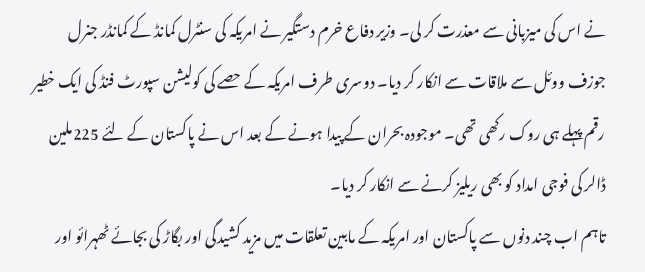نے اس کی میزبانی سے معذرت کر لی۔ وزیر دفاع خرم دستگیر نے امریکہ کی سنٹرل کمانڈ کے کمانڈر جنرل جوزف ووئل سے ملاقات سے انکار کر دیا۔ دوسری طرف امریکہ کے حصے کی کولیشن سپورٹ فنڈ کی ایک خطیر رقم پہلے ہی روک رکھی تھی۔ موجودہ بحران کے پیدا ہونے کے بعد اس نے پاکستان کے لئے 225ملین ڈالر کی فوجی امداد کو بھی ریلیز کرنے سے انکار کر دیا۔
تاہم اب چند دنوں سے پاکستان اور امریکہ کے مابین تعلقات میں مزید کشیدگی اور بگاڑ کی بجائے ٹھہرائو اور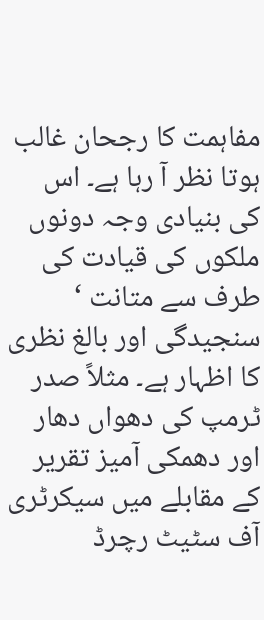مفاہمت کا رجحان غالب ہوتا نظر آ رہا ہے۔ اس کی بنیادی وجہ دونوں ملکوں کی قیادت کی طرف سے متانت ‘ سنجیدگی اور بالغ نظری کا اظہار ہے۔ مثلاً صدر ٹرمپ کی دھواں دھار اور دھمکی آمیز تقریر کے مقابلے میں سیکرٹری آف سٹیٹ رچرڈ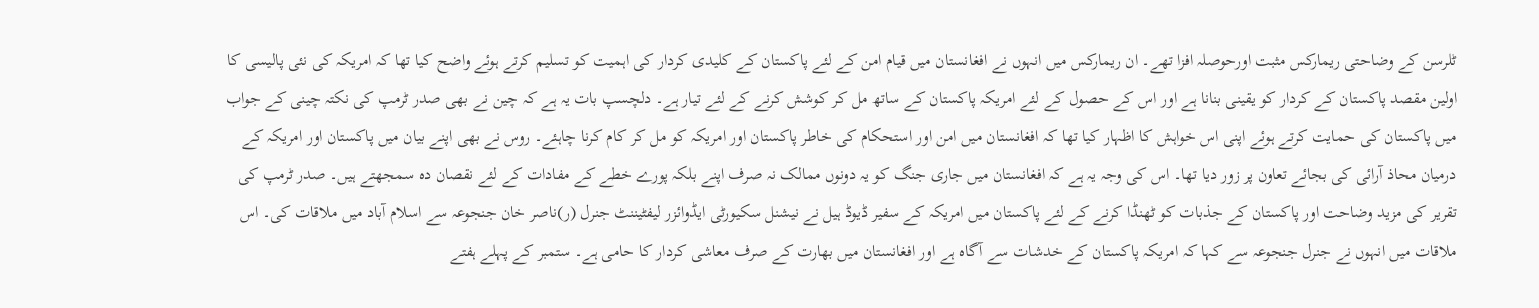ٹلرسن کے وضاحتی ریمارکس مثبت اورحوصلہ افزا تھے۔ ان ریمارکس میں انہوں نے افغانستان میں قیام امن کے لئے پاکستان کے کلیدی کردار کی اہمیت کو تسلیم کرتے ہوئے واضح کیا تھا کہ امریکہ کی نئی پالیسی کا اولین مقصد پاکستان کے کردار کو یقینی بنانا ہے اور اس کے حصول کے لئے امریکہ پاکستان کے ساتھ مل کر کوشش کرنے کے لئے تیار ہے۔ دلچسپ بات یہ ہے کہ چین نے بھی صدر ٹرمپ کی نکتہ چینی کے جواب میں پاکستان کی حمایت کرتے ہوئے اپنی اس خواہش کا اظہار کیا تھا کہ افغانستان میں امن اور استحکام کی خاطر پاکستان اور امریکہ کو مل کر کام کرنا چاہئے۔ روس نے بھی اپنے بیان میں پاکستان اور امریکہ کے درمیان محاذ آرائی کی بجائے تعاون پر زور دیا تھا۔ اس کی وجہ یہ ہے کہ افغانستان میں جاری جنگ کو یہ دونوں ممالک نہ صرف اپنے بلکہ پورے خطے کے مفادات کے لئے نقصان دہ سمجھتے ہیں۔ صدر ٹرمپ کی تقریر کی مزید وضاحت اور پاکستان کے جذبات کو ٹھنڈا کرنے کے لئے پاکستان میں امریکہ کے سفیر ڈیوڈ ہیل نے نیشنل سکیورٹی ایڈوائزر لیفٹیننٹ جنرل (ر)ناصر خان جنجوعہ سے اسلام آباد میں ملاقات کی۔ اس ملاقات میں انہوں نے جنرل جنجوعہ سے کہا کہ امریکہ پاکستان کے خدشات سے آگاہ ہے اور افغانستان میں بھارت کے صرف معاشی کردار کا حامی ہے۔ ستمبر کے پہلے ہفتے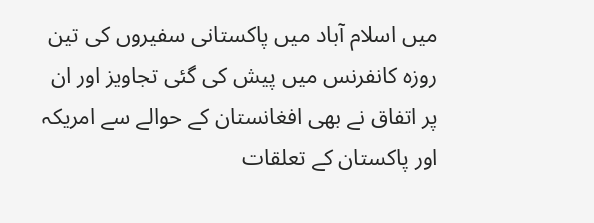میں اسلام آباد میں پاکستانی سفیروں کی تین روزہ کانفرنس میں پیش کی گئی تجاویز اور ان پر اتفاق نے بھی افغانستان کے حوالے سے امریکہ اور پاکستان کے تعلقات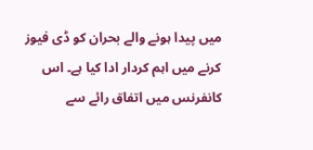میں پیدا ہونے والے بحران کو ڈی فیوز کرنے میں اہم کردار ادا کیا ہے۔ اس کانفرنس میں اتفاق رائے سے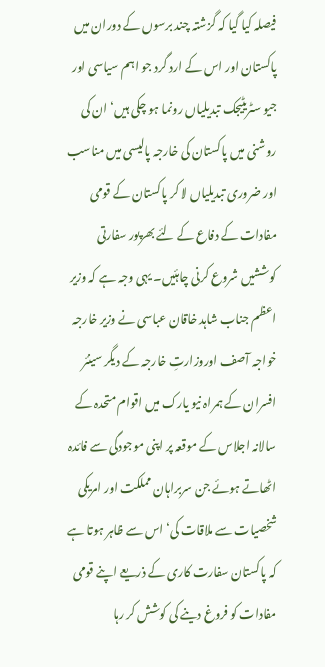فیصلہ کیا گیا کہ گزشتہ چند برسوں کے دوران میں پاکستان اور اس کے ارد گرد جو اہم سیاسی اور جیو سٹریٹیجک تبدیلیاں رونما ہو چکی ہیں‘ ان کی روشنی میں پاکستان کی خارجہ پالیسی میں مناسب اور ضروری تبدیلیاں لا کر پاکستان کے قومی مفادات کے دفاع کے لئے بھرپور سفارتی کوششیں شروع کرنی چاہئیں۔ یہی وجہ ہے کہ وزیر اعظم جناب شاہد خاقان عباسی نے وزیر خارجہ خواجہ آصف اوروزارتِ خارجہ کے دیگر سینئر افسران کے ہمراہ نیو یارک میں اقوام متحدہ کے سالانہ اجلاس کے موقعہ پر اپنی موجودگی سے فائدہ اٹھاتے ہوئے جن سربراہان مملکت اور امریکی شخصیات سے ملاقات کی‘ اس سے ظاہر ہوتا ہے کہ پاکستان سفارت کاری کے ذریعے اپنے قومی مفادات کو فروغ دینے کی کوشش کر رہا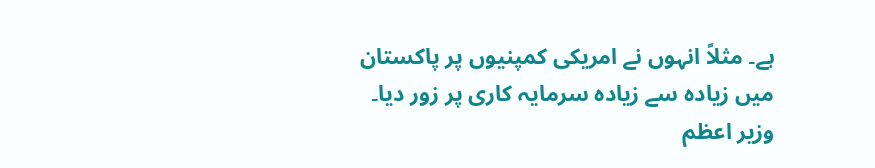ہے۔ مثلاً انہوں نے امریکی کمپنیوں پر پاکستان میں زیادہ سے زیادہ سرمایہ کاری پر زور دیا۔ وزیر اعظم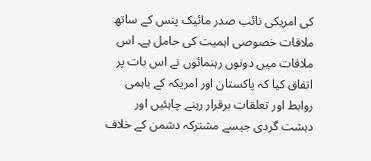کی امریکی نائب صدر مائیک پنس کے ساتھ ملاقات خصوصی اہمیت کی حامل ہے۔ اس ملاقات میں دونوں رہنمائوں نے اس بات پر اتفاق کیا کہ پاکستان اور امریکہ کے باہمی روابط اور تعلقات برقرار رہنے چاہئیں اور دہشت گردی جیسے مشترکہ دشمن کے خلاف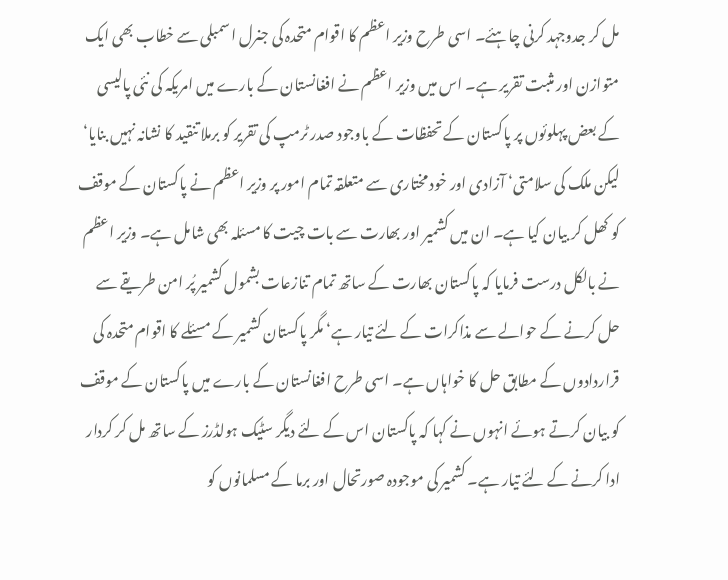مل کر جدوجہد کرنی چاہئے۔ اسی طرح وزیر اعظم کا اقوام متحدہ کی جنرل اسمبلی سے خطاب بھی ایک متوازن اور مثبت تقریر ہے۔ اس میں وزیر اعظم نے افغانستان کے بارے میں امریکہ کی نئی پالیسی کے بعض پہلوئوں پر پاکستان کے تحفظات کے باوجود صدر ٹرمپ کی تقریر کو برملا تنقید کا نشانہ نہیں بنایا‘ لیکن ملک کی سلامتی‘ آزادی اور خود مختاری سے متعلقہ تمام امور پر وزیر اعظم نے پاکستان کے موقف کو کھل کر بیان کیا ہے۔ ان میں کشمیر اور بھارت سے بات چیت کا مسئلہ بھی شامل ہے۔ وزیر اعظم نے بالکل درست فرمایا کہ پاکستان بھارت کے ساتھ تمام تنازعات بشمول کشمیر پُر امن طریقے سے حل کرنے کے حوالے سے مذاکرات کے لئے تیار ہے‘ مگر پاکستان کشمیر کے مسئلے کا اقوام متحدہ کی قراردادوں کے مطابق حل کا خواہاں ہے۔ اسی طرح افغانستان کے بارے میں پاکستان کے موقف کو بیان کرتے ہوئے انہوں نے کہا کہ پاکستان اس کے لئے دیگر سٹیک ہولڈرز کے ساتھ مل کر کردار ادا کرنے کے لئے تیار ہے۔ کشمیر کی موجودہ صورتحال اور برما کے مسلمانوں کو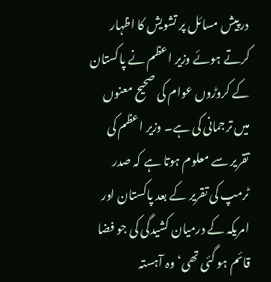درپیش مسائل پر تشویش کا اظہار کرتے ہوئے وزیر اعظم نے پاکستان کے کروڑوں عوام کی صحیح معنوں میں ترجمانی کی ہے۔ وزیر اعظم کی تقریر سے معلوم ہوتا ہے کہ صدر ٹرمپ کی تقریر کے بعد پاکستان اور امریکہ کے درمیان کشیدگی کی جو فضا قائم ہو گئی تھی‘ وہ آہستہ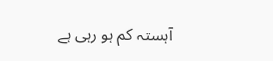آہستہ کم ہو رہی ہے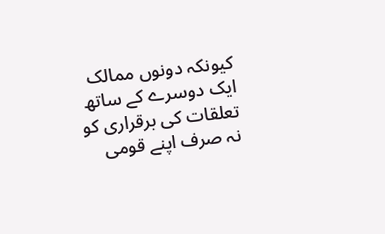کیونکہ دونوں ممالک ایک دوسرے کے ساتھ تعلقات کی برقراری کو نہ صرف اپنے قومی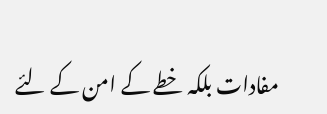مفادات بلکہ خطے کے امن کے لئے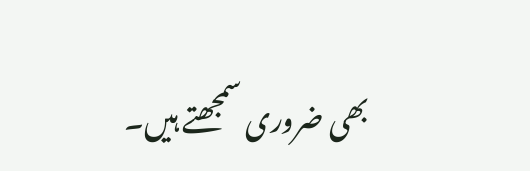بھی ضروری سمجھتے ہیں۔